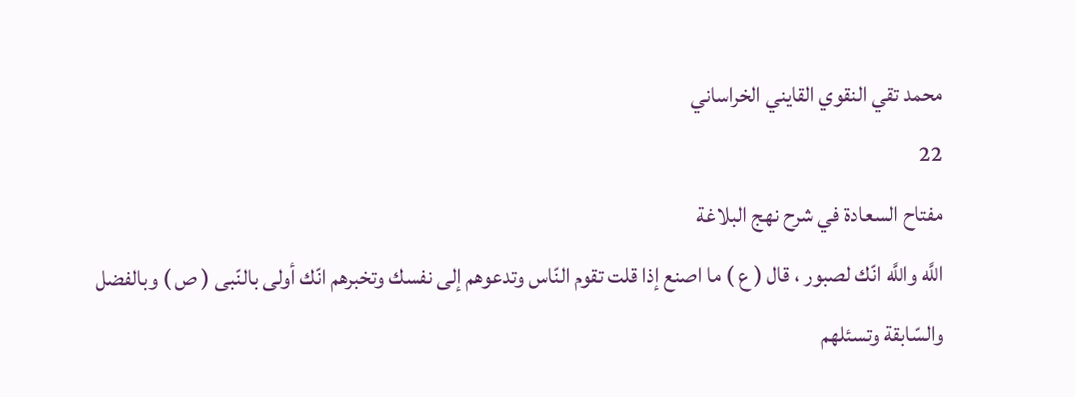محمد تقي النقوي القايني الخراساني
22
مفتاح السعادة في شرح نهج البلاغة
اللَّه واللَّه انّك لصبور ، قال ( ع ) ما اصنع إذا قلت تقوم النّاس وتدعوهم إلى نفسك وتخبرهم انّك أولى بالنّبى ( ص ) وبالفضل والسّابقة وتسئلهم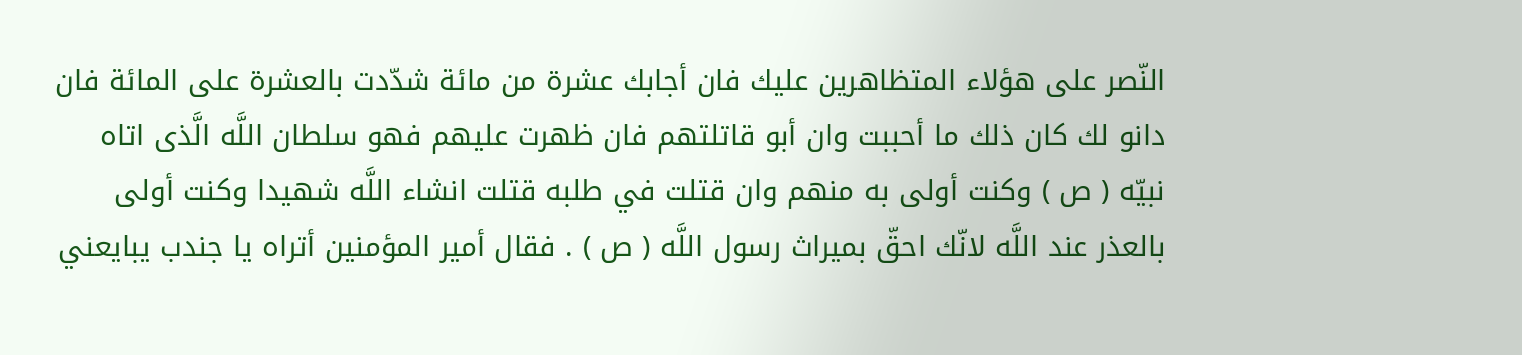النّصر على هؤلاء المتظاهرين عليك فان أجابك عشرة من مائة شدّدت بالعشرة على المائة فان دانو لك كان ذلك ما أحببت وان أبو قاتلتهم فان ظهرت عليهم فهو سلطان اللَّه الَّذى اتاه نبيّه ( ص ) وكنت أولى به منهم وان قتلت في طلبه قتلت انشاء اللَّه شهيدا وكنت أولى بالعذر عند اللَّه لانّك احقّ بميراث رسول اللَّه ( ص ) . فقال أمير المؤمنين أتراه يا جندب يبايعني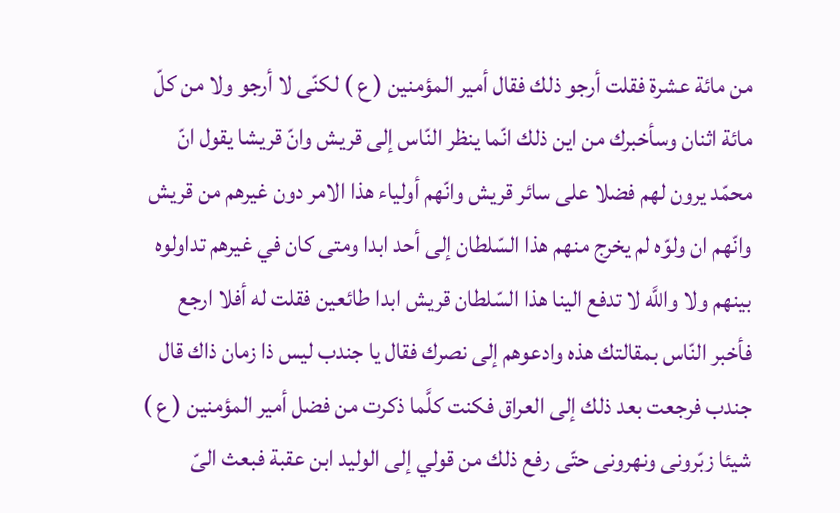من مائة عشرة فقلت أرجو ذلك فقال أمير المؤمنين ( ع ) لكنّى لا أرجو ولا من كلّ مائة اثنان وسأخبرك من اين ذلك انّما ينظر النّاس إلى قريش وانّ قريشا يقول انّ محمّد يرون لهم فضلا على سائر قريش وانّهم أولياء هذا الامر دون غيرهم من قريش وانّهم ان ولوّه لم يخرج منهم هذا السّلطان إلى أحد ابدا ومتى كان في غيرهم تداولوه بينهم ولا واللَّه لا تدفع الينا هذا السّلطان قريش ابدا طائعين فقلت له أفلا ارجع فأخبر النّاس بمقالتك هذه وادعوهم إلى نصرك فقال يا جندب ليس ذا زمان ذاك قال جندب فرجعت بعد ذلك إلى العراق فكنت كلَّما ذكرت من فضل أمير المؤمنين ( ع ) شيئا زبّرونى ونهرونى حتّى رفع ذلك من قولي إلى الوليد ابن عقبة فبعث الىّ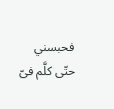فحبسني حتّى كلَّم فىّ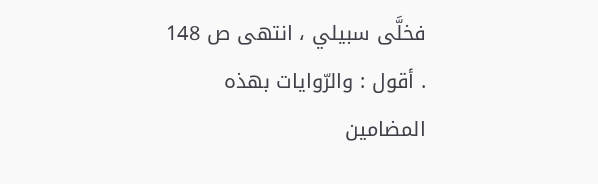فخلَّى سبيلي ، انتهى ص 148 . أقول : والرّوايات بهذه المضامين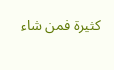كثيرة فمن شاء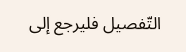التّفصيل فليرجع إلى